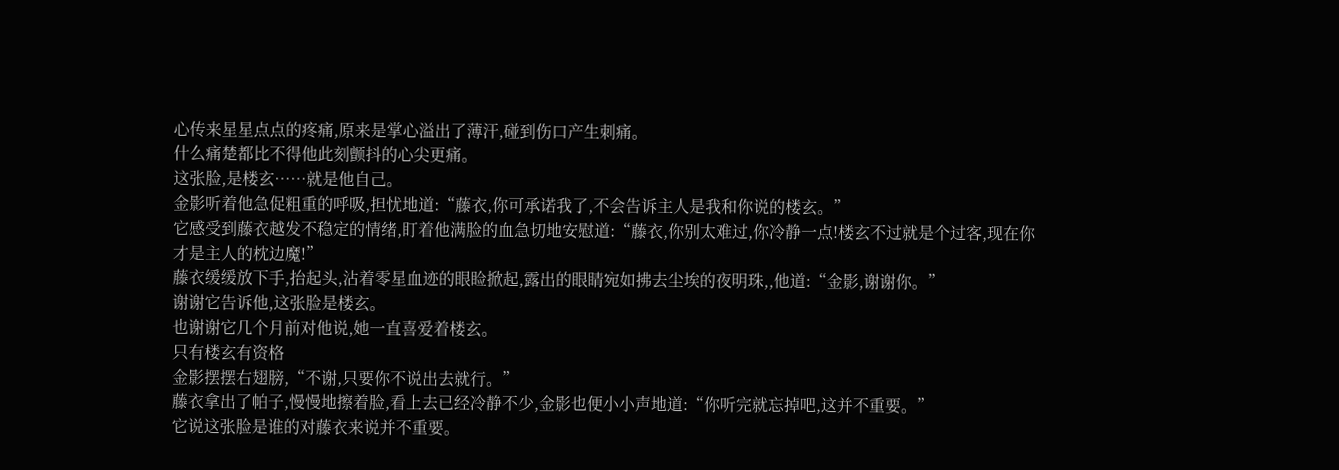心传来星星点点的疼痛,原来是掌心溢出了薄汗,碰到伤口产生刺痛。
什么痛楚都比不得他此刻颤抖的心尖更痛。
这张脸,是楼玄……就是他自己。
金影听着他急促粗重的呼吸,担忧地道:“藤衣,你可承诺我了,不会告诉主人是我和你说的楼玄。”
它感受到藤衣越发不稳定的情绪,盯着他满脸的血急切地安慰道:“藤衣,你别太难过,你冷静一点!楼玄不过就是个过客,现在你才是主人的枕边魔!”
藤衣缓缓放下手,抬起头,沾着零星血迹的眼睑掀起,露出的眼睛宛如拂去尘埃的夜明珠,,他道:“金影,谢谢你。”
谢谢它告诉他,这张脸是楼玄。
也谢谢它几个月前对他说,她一直喜爱着楼玄。
只有楼玄有资格
金影摆摆右翅膀,“不谢,只要你不说出去就行。”
藤衣拿出了帕子,慢慢地擦着脸,看上去已经冷静不少,金影也便小小声地道:“你听完就忘掉吧,这并不重要。”
它说这张脸是谁的对藤衣来说并不重要。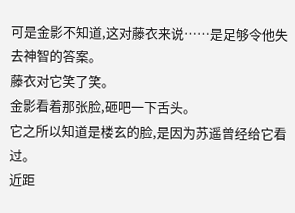可是金影不知道,这对藤衣来说……是足够令他失去神智的答案。
藤衣对它笑了笑。
金影看着那张脸,砸吧一下舌头。
它之所以知道是楼玄的脸,是因为苏遥曾经给它看过。
近距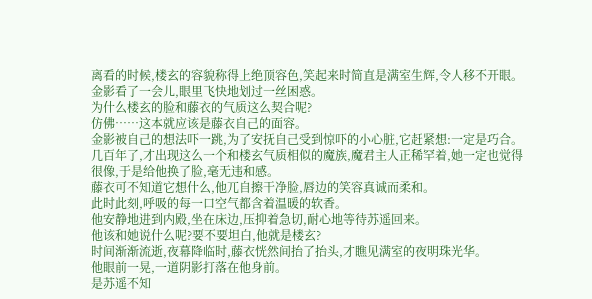离看的时候,楼玄的容貌称得上绝顶容色,笑起来时简直是满室生辉,令人移不开眼。
金影看了一会儿,眼里飞快地划过一丝困惑。
为什么楼玄的脸和藤衣的气质这么契合呢?
仿佛……这本就应该是藤衣自己的面容。
金影被自己的想法吓一跳,为了安抚自己受到惊吓的小心脏,它赶紧想:一定是巧合。几百年了,才出现这么一个和楼玄气质相似的魔族,魔君主人正稀罕着,她一定也觉得很像,于是给他换了脸,毫无违和感。
藤衣可不知道它想什么,他兀自擦干净脸,唇边的笑容真诚而柔和。
此时此刻,呼吸的每一口空气都含着温暖的软香。
他安静地进到内殿,坐在床边,压抑着急切,耐心地等待苏遥回来。
他该和她说什么呢?要不要坦白,他就是楼玄?
时间渐渐流逝,夜幕降临时,藤衣恍然间抬了抬头,才瞧见满室的夜明珠光华。
他眼前一晃,一道阴影打落在他身前。
是苏遥不知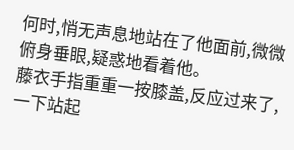何时,悄无声息地站在了他面前,微微俯身垂眼,疑惑地看着他。
藤衣手指重重一按膝盖,反应过来了,一下站起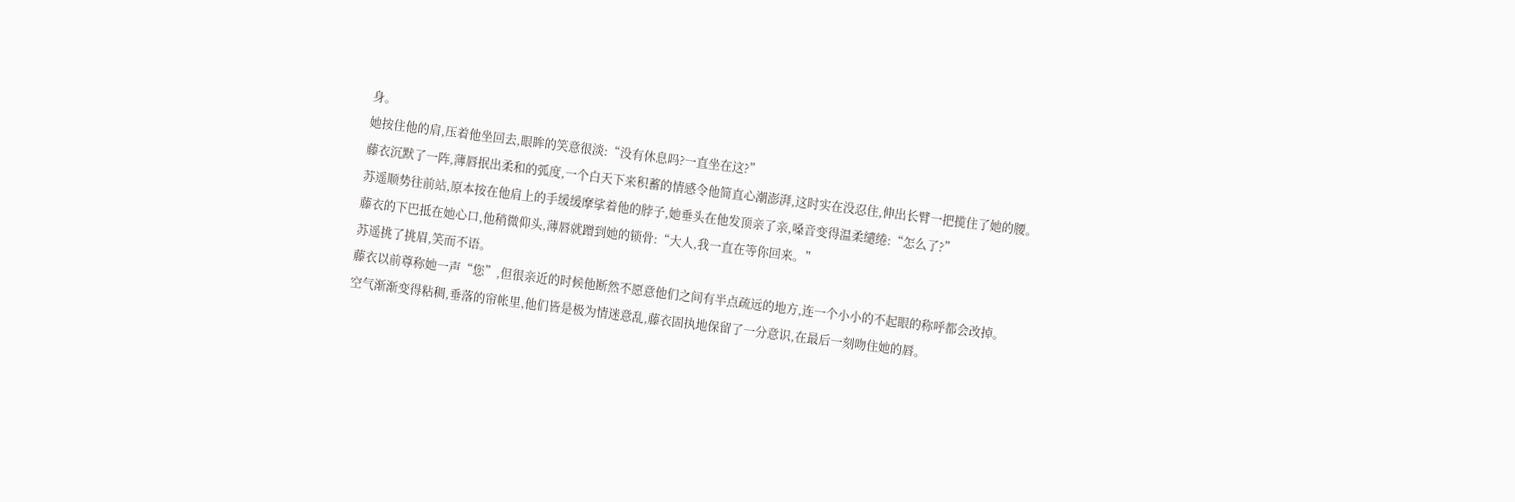身。
她按住他的肩,压着他坐回去,眼眸的笑意很淡:“没有休息吗?一直坐在这?”
藤衣沉默了一阵,薄唇抿出柔和的弧度,一个白天下来积蓄的情感令他简直心潮澎湃,这时实在没忍住,伸出长臂一把揽住了她的腰。
苏遥顺势往前站,原本按在他肩上的手缓缓摩挲着他的脖子,她垂头在他发顶亲了亲,嗓音变得温柔缱绻:“怎么了?”
藤衣的下巴抵在她心口,他稍微仰头,薄唇就蹭到她的锁骨:“大人,我一直在等你回来。”
苏遥挑了挑眉,笑而不语。
藤衣以前尊称她一声“您”,但很亲近的时候他断然不愿意他们之间有半点疏远的地方,连一个小小的不起眼的称呼都会改掉。
空气渐渐变得粘稠,垂落的帘帐里,他们皆是极为情迷意乱,藤衣固执地保留了一分意识,在最后一刻吻住她的唇。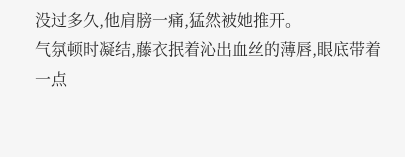没过多久,他肩膀一痛,猛然被她推开。
气氛顿时凝结,藤衣抿着沁出血丝的薄唇,眼底带着一点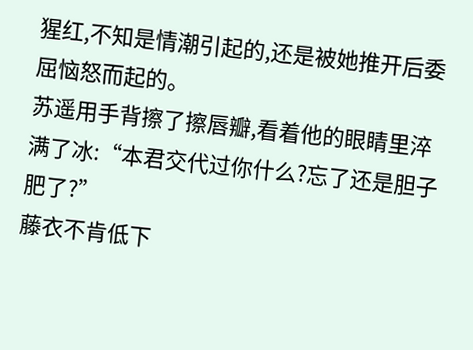猩红,不知是情潮引起的,还是被她推开后委屈恼怒而起的。
苏遥用手背擦了擦唇瓣,看着他的眼睛里淬满了冰:“本君交代过你什么?忘了还是胆子肥了?”
藤衣不肯低下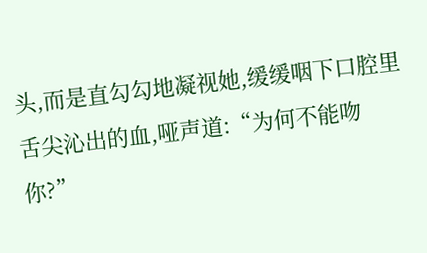头,而是直勾勾地凝视她,缓缓咽下口腔里舌尖沁出的血,哑声道:“为何不能吻你?”